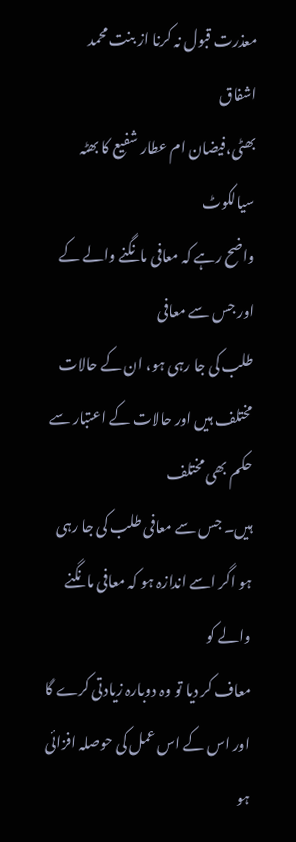معذرت قبول نہ کرنا از بنت محمد اشفاق
بھٹی،فیضان ام عطار شفیع کا بھٹہ سیالکوٹ
واضح رہے کہ معافی مانگنے والے کے اور جس سے معافی
طلب کی جا رہی ہو، ان کے حالات مختلف ہیں اور حالات کے اعتبار سے حکم بھی مختلف
ہیں۔ جس سے معافی طلب کی جا رہی ہو اگر اسے اندازہ ہو کہ معافی مانگنے والے کو
معاف کر دیا تو وہ دوبارہ زیادتی کرے گا اور اس کے اس عمل کی حوصلہ افزائی ہو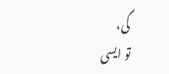گی،
تو ایسی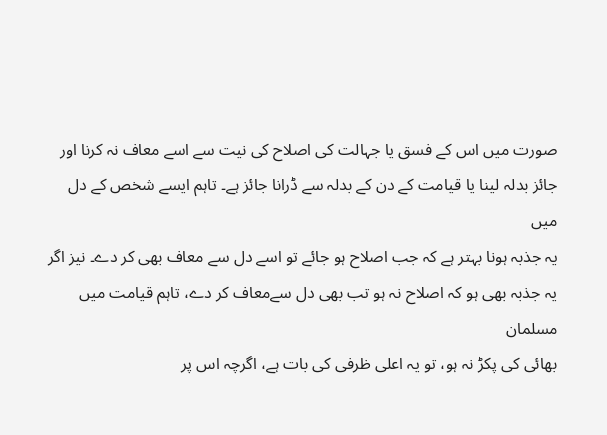صورت میں اس کے فسق یا جہالت کی اصلاح کی نیت سے اسے معاف نہ کرنا اور
جائز بدلہ لینا یا قیامت کے دن کے بدلہ سے ڈرانا جائز ہے۔ تاہم ایسے شخص کے دل میں
یہ جذبہ ہونا بہتر ہے کہ جب اصلاح ہو جائے تو اسے دل سے معاف بھی کر دے۔ نیز اگر
یہ جذبہ بھی ہو کہ اصلاح نہ ہو تب بھی دل سےمعاف کر دے، تاہم قیامت میں مسلمان
بھائی کی پکڑ نہ ہو، تو یہ اعلی ظرفی کی بات ہے، اگرچہ اس پر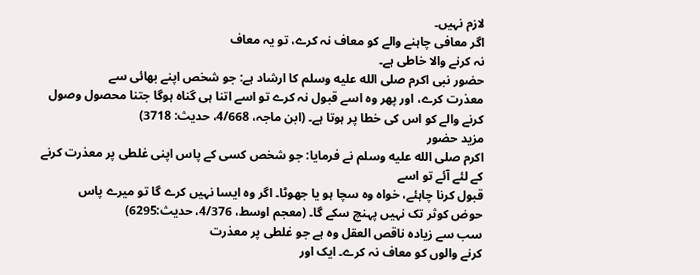لازم نہیں۔
اگر معافی چاہنے والے کو معاف نہ کرے، تو یہ معاف
نہ کرنے والا خاطی ہے۔
حضور نبی اکرم صلى الله عليه وسلم کا ارشاد ہے: جو شخص اپنے بھائی سے
معذرت کرے، اور پھر وہ اسے قبول نہ کرے تو اسے اتنا ہی گناہ ہوگا جتنا محصول وصول
کرنے والے کو اس کی خطا پر ہوتا ہے۔ (ابن ماجہ، 4/668، حدیث: 3718)
مزید حضور
اکرم صلى الله عليه وسلم نے فرمایا: جو شخص کسی کے پاس اپنی غلطی پر معذرت کرنے کے لئے آئے تو اسے
قبول کرنا چاہئے، خواہ وہ سچا ہو یا جھوٹا۔ اگر وہ ایسا نہیں کرے گا تو میرے پاس
حوض کوثر تک نہیں پہنچ سکے گا۔ (معجم اوسط، 4/376، حدیث:6295)
سب سے زیادہ ناقص العقل وہ ہے جو غلطی پر معذرت
کرنے والوں کو معاف نہ کرے۔ ایک اور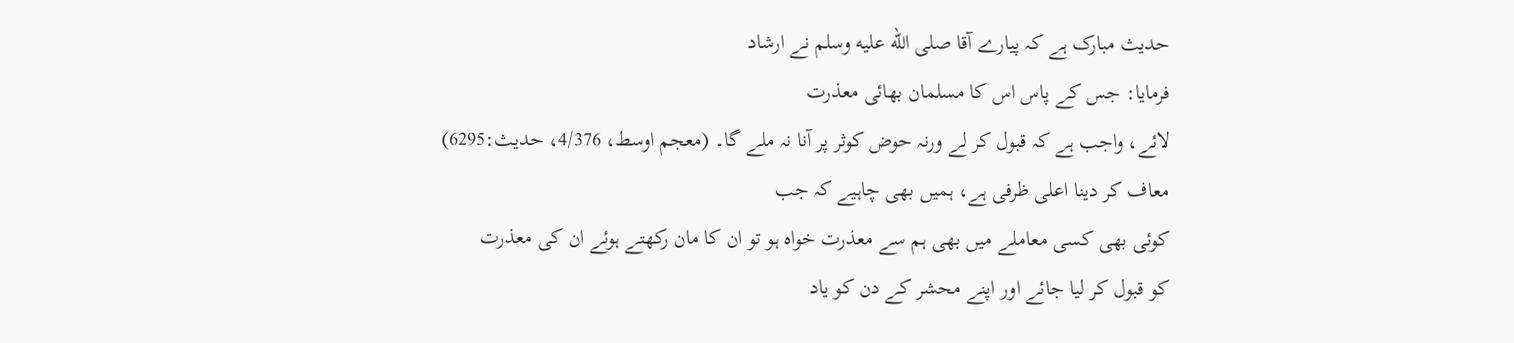حدیث مبارک ہے کہ پیارے آقا صلى الله عليه وسلم نے ارشاد
فرمایا: جس کے پاس اس کا مسلمان بھائی معذرت
لائے، واجب ہے کہ قبول کر لے ورنہ حوض کوثر پر آنا نہ ملے گا۔ (معجم اوسط، 4/376، حدیث:6295)
معاف کر دینا اعلی ظرفی ہے، ہمیں بھی چاہیے کہ جب
کوئی بھی کسی معاملے میں بھی ہم سے معذرت خواہ ہو تو ان کا مان رکھتے ہوئے ان کی معذرت
کو قبول کر لیا جائے اور اپنے محشر کے دن کو یاد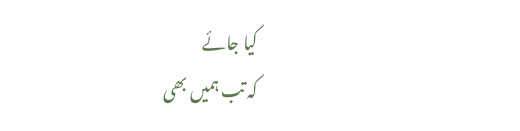کیا جائے
کہ تب ہمیں بھی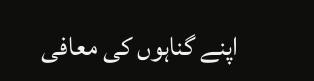اپنے گناہوں کی معافی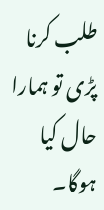طلب کرنا پڑی تو ہمارا حال کیا ہوگا۔